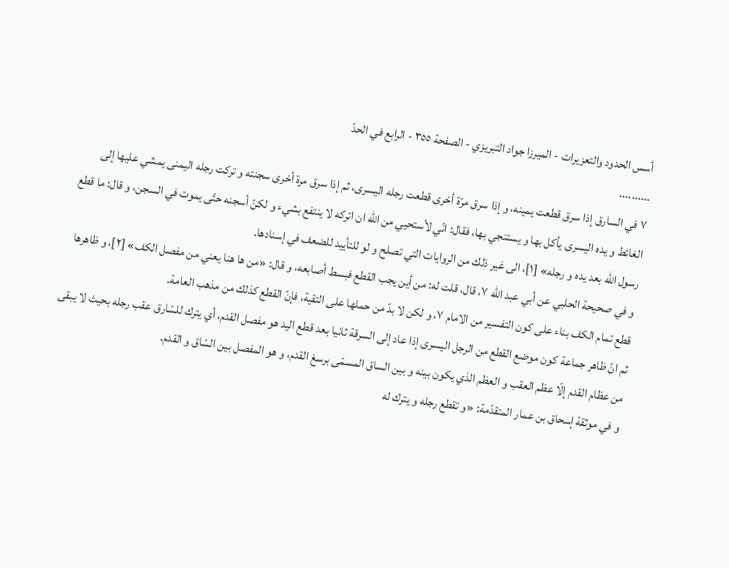أسس الحدود والتعزيرات - الميرزا جواد التبريزي - الصفحة ٣٥٥ - الرابع في الحدّ
..........
٧ في السارق إذا سرق قطعت يمينه، و إذا سرق مرّة أخرى قطعت رجله اليسرى، ثم إذا سرق مرة أخرى سجنته و تركت رجله اليمنى يمشي عليها إلى الغائط و يده اليسرى يأكل بها و يستنجي بها، فقال: انّي لأستحيي من اللّه ان اتركه لا ينتفع بشيء و لكنّ أسجنه حتّى يموت في السجن، و قال: ما قطع رسول اللّه بعد يده و رجله» [١]، الى غير ذلك من الروايات التي تصلح و لو للتأييد للضعف في إسنادها.
و في صحيحة الحلبي عن أبي عبد اللّه ٧، قال، قلت له: من أين يجب القطع فبسط أصابعه، و قال: «من ها هنا يعني من مفصل الكف» [٢]، و ظاهرها قطع تمام الكف بناء على كون التفسير من الامام ٧، و لكن لا بدّ من حملها على التقية، فإنّ القطع كذلك من مذهب العامة.
ثم انّ ظاهر جماعة كون موضع القطع من الرجل اليسرى إذا عاد إلى السرقة ثانيا بعد قطع اليد هو مفصل القدم، أي يترك للسّارق عقب رجله بحيث لا يبقى من عظام القدم إلّا عظم العقب و العظم الذي يكون بينه و بين الساق المسمّى برسغ القدم، و هو المفصل بين السّاق و القدم.
و في موثقة إسحاق بن عمار المتقدّمة: «و تقطع رجله و يترك له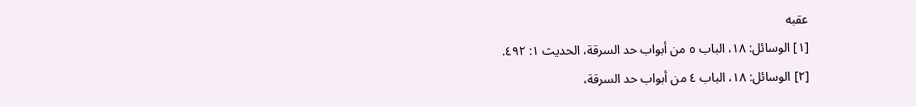عقبه
[١] الوسائل: ١٨، الباب ٥ من أبواب حد السرقة، الحديث ١: ٤٩٢.
[٢] الوسائل: ١٨، الباب ٤ من أبواب حد السرقة،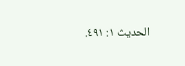الحديث ١: ٤٩١.